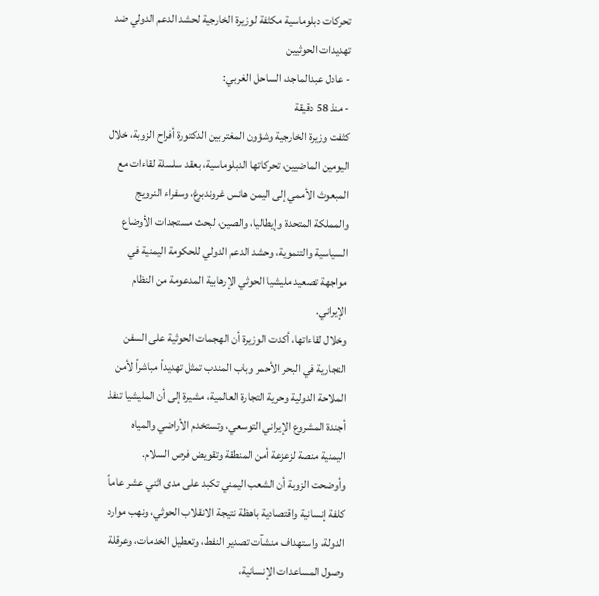تحركات دبلوماسية مكثفة لوزيرة الخارجية لحشد الدعم الدولي ضد تهديدات الحوثيين
- عادل عبدالماجد، الساحل الغربي:
- منذ 58 دقيقة
كثفت وزيرة الخارجية وشؤون المغتربين الدكتورة أفراح الزوبة، خلال اليومين الماضيين، تحركاتها الدبلوماسية، بعقد سلسلة لقاءات مع المبعوث الأممي إلى اليمن هانس غروندبرغ، وسفراء النرويج والمملكة المتحدة وإيطاليا، والصين، لبحث مستجدات الأوضاع السياسية والتنموية، وحشد الدعم الدولي للحكومة اليمنية في مواجهة تصعيد مليشيا الحوثي الإرهابية المدعومة من النظام الإيراني.
وخلال لقاءاتها، أكدت الوزيرة أن الهجمات الحوثية على السفن التجارية في البحر الأحمر وباب المندب تمثل تهديداً مباشراً لأمن الملاحة الدولية وحرية التجارة العالمية، مشيرة إلى أن المليشيا تنفذ أجندة المشروع الإيراني التوسعي، وتستخدم الأراضي والمياه اليمنية منصة لزعزعة أمن المنطقة وتقويض فرص السلام.
وأوضحت الزوبة أن الشعب اليمني تكبد على مدى اثني عشر عاماً كلفة إنسانية واقتصادية باهظة نتيجة الانقلاب الحوثي، ونهب موارد الدولة، واستهداف منشآت تصدير النفط، وتعطيل الخدمات، وعرقلة وصول المساعدات الإنسانية،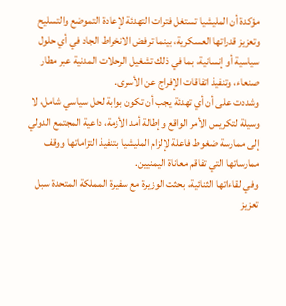مؤكدة أن المليشيا تستغل فترات التهدئة لإعادة التموضع والتسليح وتعزيز قدراتها العسكرية، بينما ترفض الانخراط الجاد في أي حلول سياسية أو إنسانية، بما في ذلك تشغيل الرحلات المدنية عبر مطار صنعاء، وتنفيذ اتفاقات الإفراج عن الأسرى.
وشددت على أن أي تهدئة يجب أن تكون بوابة لحل سياسي شامل، لا وسيلة لتكريس الأمر الواقع وإطالة أمد الأزمة، داعية المجتمع الدولي إلى ممارسة ضغوط فاعلة لإلزام المليشيا بتنفيذ التزاماتها ووقف ممارساتها التي تفاقم معاناة اليمنيين.
وفي لقاءاتها الثنائية، بحثت الوزيرة مع سفيرة المملكة المتحدة سبل تعزيز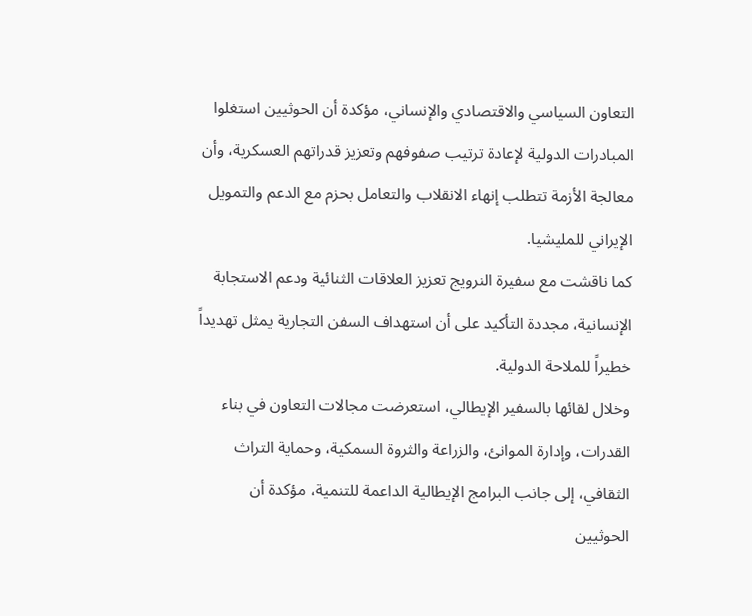التعاون السياسي والاقتصادي والإنساني، مؤكدة أن الحوثيين استغلوا المبادرات الدولية لإعادة ترتيب صفوفهم وتعزيز قدراتهم العسكرية، وأن معالجة الأزمة تتطلب إنهاء الانقلاب والتعامل بحزم مع الدعم والتمويل الإيراني للمليشيا.
كما ناقشت مع سفيرة النرويج تعزيز العلاقات الثنائية ودعم الاستجابة الإنسانية، مجددة التأكيد على أن استهداف السفن التجارية يمثل تهديداً خطيراً للملاحة الدولية.
وخلال لقائها بالسفير الإيطالي، استعرضت مجالات التعاون في بناء القدرات، وإدارة الموانئ، والزراعة والثروة السمكية، وحماية التراث الثقافي، إلى جانب البرامج الإيطالية الداعمة للتنمية، مؤكدة أن الحوثيين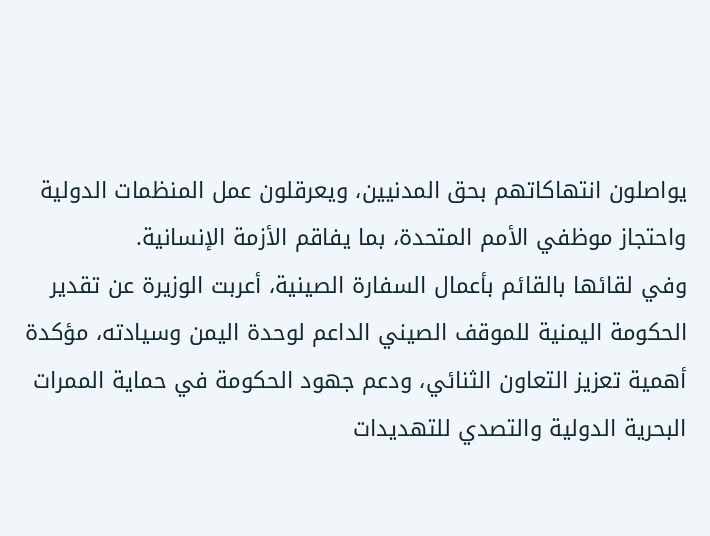يواصلون انتهاكاتهم بحق المدنيين، ويعرقلون عمل المنظمات الدولية واحتجاز موظفي الأمم المتحدة، بما يفاقم الأزمة الإنسانية.
وفي لقائها بالقائم بأعمال السفارة الصينية، أعربت الوزيرة عن تقدير الحكومة اليمنية للموقف الصيني الداعم لوحدة اليمن وسيادته، مؤكدة أهمية تعزيز التعاون الثنائي، ودعم جهود الحكومة في حماية الممرات البحرية الدولية والتصدي للتهديدات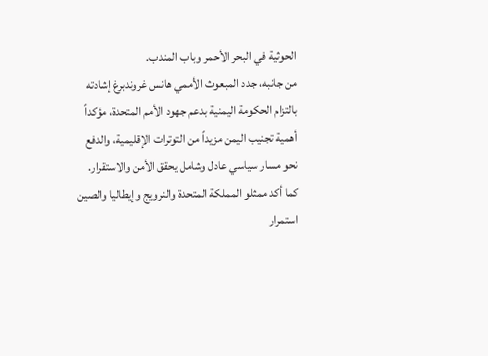الحوثية في البحر الأحمر وباب المندب.
من جانبه، جدد المبعوث الأممي هانس غروندبرغ إشادته بالتزام الحكومة اليمنية بدعم جهود الأمم المتحدة، مؤكداً أهمية تجنيب اليمن مزيداً من التوترات الإقليمية، والدفع نحو مسار سياسي عادل وشامل يحقق الأمن والاستقرار.
كما أكد ممثلو المملكة المتحدة والنرويج وإيطاليا والصين استمرار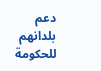دعم بلدانهم للحكومة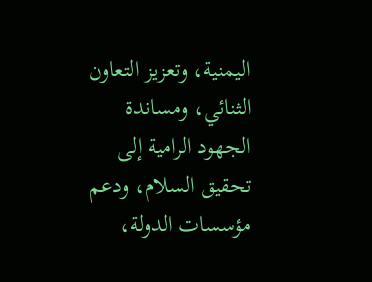اليمنية، وتعزيز التعاون الثنائي، ومساندة الجهود الرامية إلى تحقيق السلام، ودعم مؤسسات الدولة،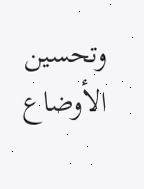وتحسين الأوضاع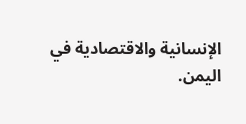الإنسانية والاقتصادية في اليمن.